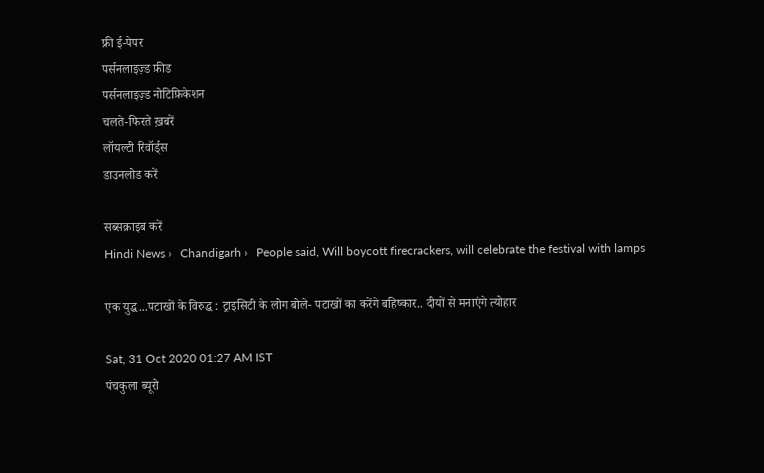फ्री ई-पेपर
पर्सनलाइज़्ड फ़ीड
पर्सनलाइज़्ड नोटिफ़िकेशन
चलते-फिरते ख़बरें
लॉयल्टी रिवॉर्ड्स
डाउनलोड करें

सब्सक्राइब करें
Hindi News ›   Chandigarh ›   People said, Will boycott firecrackers, will celebrate the festival with lamps

एक युद्ध...पटाखों के विरुद्ध : ट्राइसिटी के लोग बोले- पटाखों का करेंगे बहिष्कार.. दीयों से मनाएंगे त्योहार

Sat, 31 Oct 2020 01:27 AM IST
पंचकुला ब्‍यूरो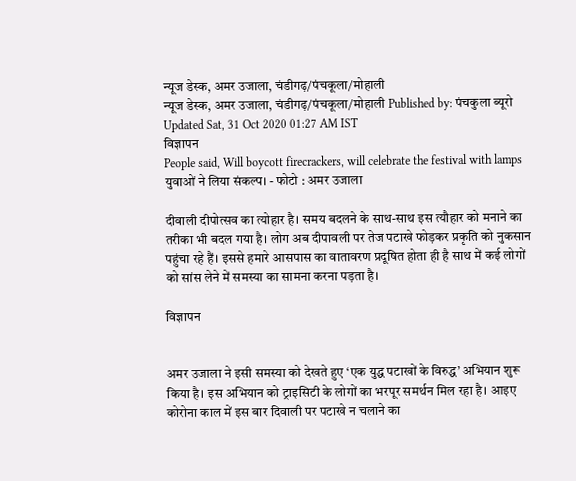न्यूज डेस्क, अमर उजाला, चंडीगढ़/पंचकूला/मोहाली
न्यूज डेस्क, अमर उजाला, चंडीगढ़/पंचकूला/मोहाली Published by: पंचकुला ब्‍यूरो Updated Sat, 31 Oct 2020 01:27 AM IST
विज्ञापन
People said, Will boycott firecrackers, will celebrate the festival with lamps
युवाओं ने लिया संकल्प। - फोटो : अमर उजाला

दीवाली दीपोत्सव का त्योहार है। समय बदलने के साथ-साथ इस त्यौहार को मनाने का तरीका भी बदल गया है। लोग अब दीपावली पर तेज पटाखे फोड़कर प्रकृति को नुकसान पहुंचा रहे हैं। इससे हमारे आसपास का वातावरण प्रदूषित होता ही है साथ में कई लोगों को सांस लेने में समस्या का सामना करना पड़ता है।

विज्ञापन


अमर उजाला ने इसी समस्या को देखते हुए ‘एक युद्ध पटाखों के विरुद्ध’ अभियान शुरू किया है। इस अभियान को ट्राइसिटी के लोगों का भरपूर समर्थन मिल रहा है। आइए कोरोना काल में इस बार दिवाली पर पटाखे न चलाने का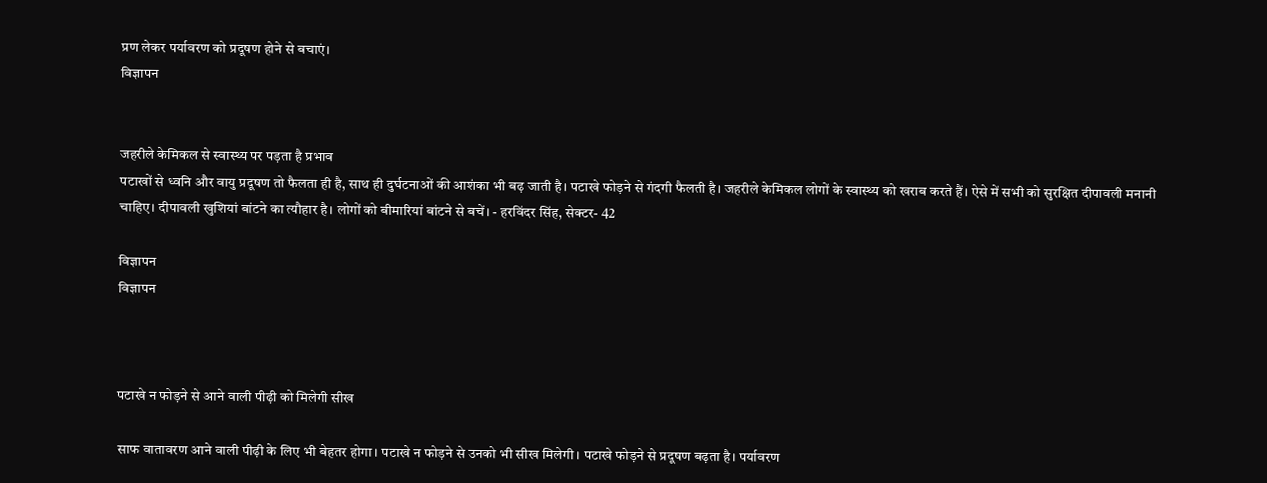प्रण लेकर पर्यावरण को प्रदूषण होने से बचाएं।
विज्ञापन


जहरीले केमिकल से स्वास्थ्य पर पड़ता है प्रभाव
पटाखों से ध्वनि और वायु प्रदूषण तो फैलता ही है, साथ ही दुर्घटनाओं की आशंका भी बढ़ जाती है। पटाखे फोड़ने से गंदगी फैलती है। जहरीले केमिकल लोगों के स्वास्थ्य को खराब करते हैं। ऐसे में सभी को सुरक्षित दीपावली मनानी चाहिए। दीपावली खुशियां बांटने का त्यौहार है। लोगों को बीमारियां बांटने से बचें। - हरविंदर सिंह, सेक्टर- 42

विज्ञापन
विज्ञापन



पटाखे न फोड़ने से आने वाली पीढ़ी को मिलेगी सीख

साफ वातावरण आने वाली पीढ़ी के लिए भी बेहतर होगा। पटाखे न फोड़ने से उनको भी सीख मिलेगी। पटाखे फोड़ने से प्रदूषण बढ़ता है। पर्यावरण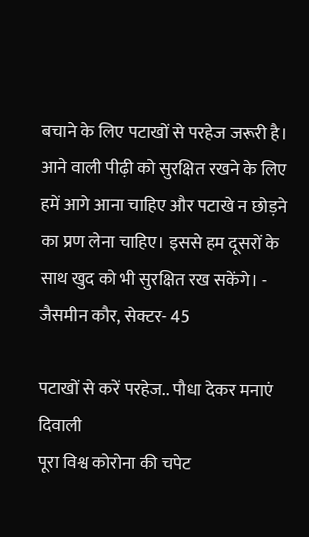बचाने के लिए पटाखों से परहेज जरूरी है। आने वाली पीढ़ी को सुरक्षित रखने के लिए हमें आगे आना चाहिए और पटाखे न छोड़ने का प्रण लेना चाहिए। इससे हम दूसरों के साथ खुद को भी सुरक्षित रख सकेंगे। - जैसमीन कौर, सेक्टर- 45

पटाखों से करें परहेज.. पौधा देकर मनाएं दिवाली
पूरा विश्व कोरोना की चपेट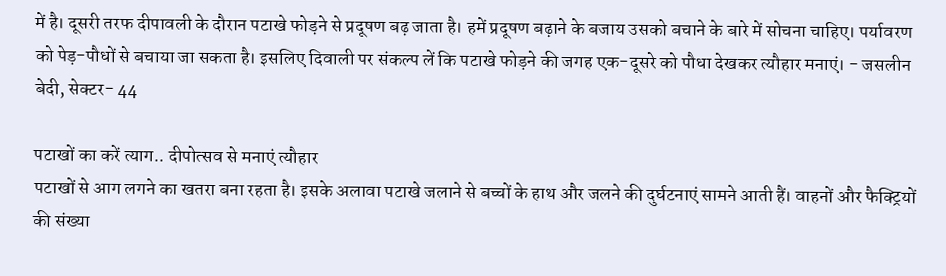में है। दूसरी तरफ दीपावली के दौरान पटाखे फोड़ने से प्रदूषण बढ़ जाता है। हमें प्रदूषण बढ़ाने के बजाय उसको बचाने के बारे में सोचना चाहिए। पर्यावरण को पेड़-पौधों से बचाया जा सकता है। इसलिए दिवाली पर संकल्प लें कि पटाखे फोड़ने की जगह एक-दूसरे को पौधा देखकर त्यौहार मनाएं। - जसलीन बेदी, सेक्टर- 44

पटाखों का करें त्याग.. दीपोत्सव से मनाएं त्यौहार
पटाखों से आग लगने का खतरा बना रहता है। इसके अलावा पटाखे जलाने से बच्चों के हाथ और जलने की दुर्घटनाएं सामने आती हैं। वाहनों और फैक्ट्रियों की संख्या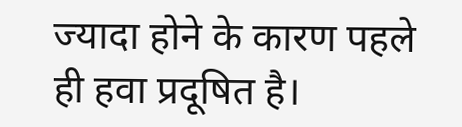ज्यादा होने के कारण पहले ही हवा प्रदूषित है।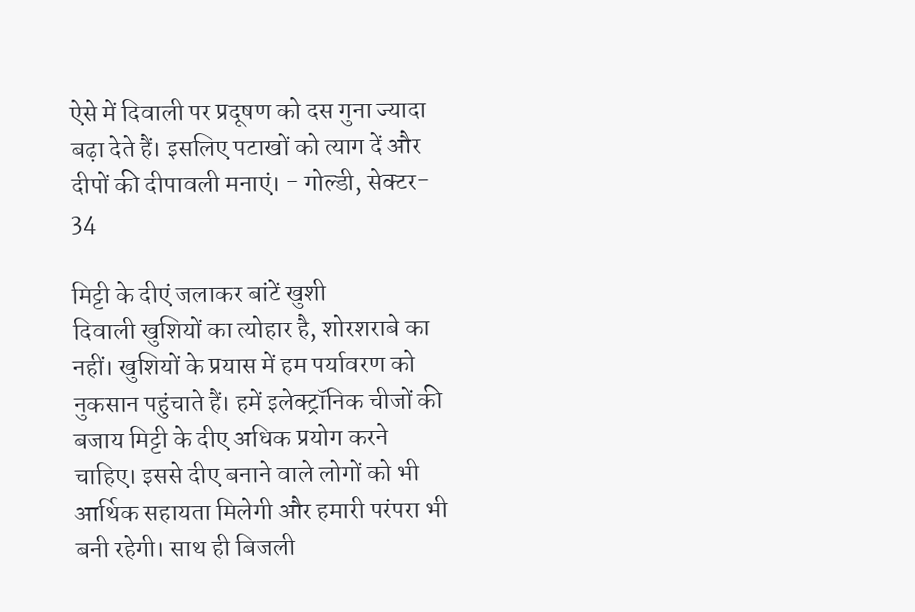ऐसे में दिवाली पर प्रदूषण को दस गुना ज्यादा बढ़ा देते हैं। इसलिए पटाखों को त्याग दें और दीपों की दीपावली मनाएं। - गोल्डी, सेक्टर- 34

मिट्टी के दीएं जलाकर बांटें खुशी
दिवाली खुशियों का त्योहार है, शोरशराबे का नहीं। खुशियों के प्रयास में हम पर्यावरण को नुकसान पहुंचाते हैं। हमें इलेक्ट्रॉनिक चीजों की बजाय मिट्टी के दीए अधिक प्रयोग करने चाहिए। इससे दीए बनाने वाले लोगों को भी आर्थिक सहायता मिलेगी और हमारी परंपरा भी बनी रहेगी। साथ ही बिजली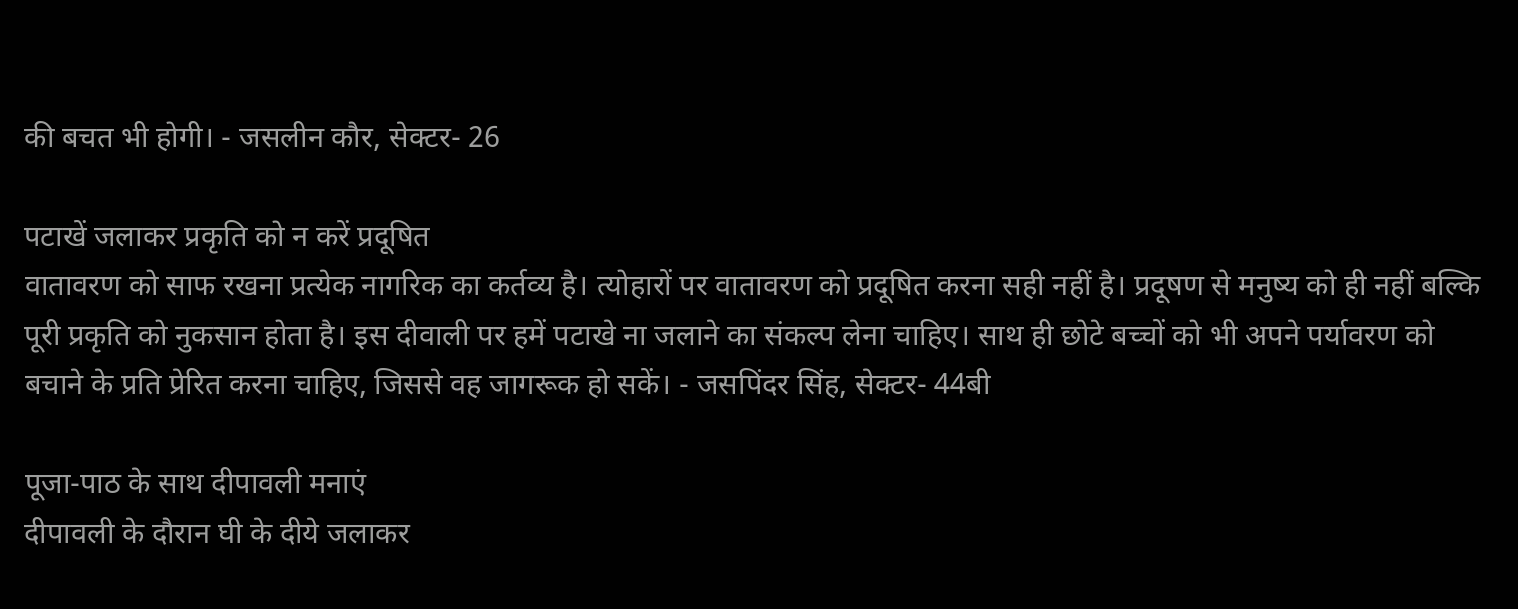की बचत भी होगी। - जसलीन कौर, सेक्टर- 26

पटाखें जलाकर प्रकृति को न करें प्रदूषित
वातावरण को साफ रखना प्रत्येक नागरिक का कर्तव्य है। त्योहारों पर वातावरण को प्रदूषित करना सही नहीं है। प्रदूषण से मनुष्य को ही नहीं बल्कि पूरी प्रकृति को नुकसान होता है। इस दीवाली पर हमें पटाखे ना जलाने का संकल्प लेना चाहिए। साथ ही छोटे बच्चों को भी अपने पर्यावरण को बचाने के प्रति प्रेरित करना चाहिए, जिससे वह जागरूक हो सकें। - जसपिंदर सिंह, सेक्टर- 44बी

पूजा-पाठ के साथ दीपावली मनाएं
दीपावली के दौरान घी के दीये जलाकर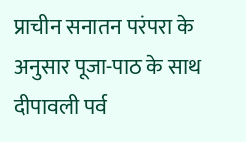प्राचीन सनातन परंपरा के अनुसार पूजा-पाठ के साथ दीपावली पर्व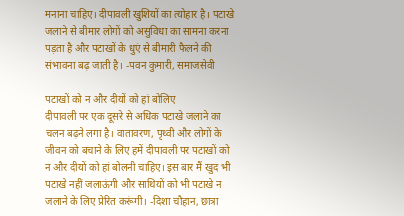मनाना चाहिए। दीपावली खुशियों का त्योहार है। पटाखे जलाने से बीमार लोगों को असुविधा का सामना करना पड़ता है और पटाखों के धुएं से बीमारी फैलने की संभावना बढ़ जाती है। -पवन कुमारी, समाजसेवी

पटाखों को न और दीयों को हां बोलिए
दीपावली पर एक दूसरे से अधिक पटाखे जलाने का चलन बढ़ने लगा है। वातावरण, पृथ्वी और लोगों के जीवन को बचाने के लिए हमें दीपावली पर पटाखों को न और दीयों को हां बोलनी चाहिए। इस बार मैं खुद भी पटाखे नहीं जलाऊंगी और साथियों को भी पटाखे न जलाने के लिए प्रेरित करूंगी। -दिशा चौहान, छात्रा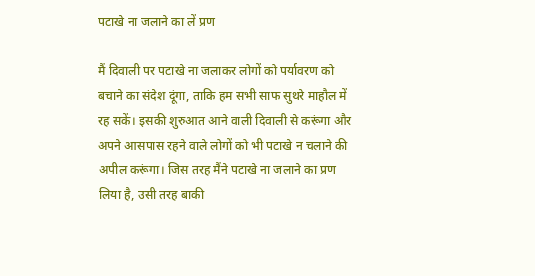पटाखे ना जलाने का लें प्रण

मैं दिवाली पर पटाखे ना जलाकर लोगों को पर्यावरण को बचाने का संदेश दूंगा, ताकि हम सभी साफ सुथरे माहौल में रह सकें। इसकी शुरुआत आने वाली दिवाली से करूंगा और अपने आसपास रहने वाले लोगों को भी पटाखे न चलाने की अपील करूंगा। जिस तरह मैंने पटाखे ना जलाने का प्रण लिया है, उसी तरह बाकी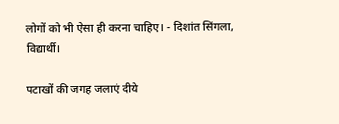लोगों को भी ऐसा ही करना चाहिए। - दिशांत सिंगला, विद्यार्थी।

पटाखों की जगह जलाएं दीये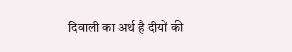दिवाली का अर्थ है दीयों की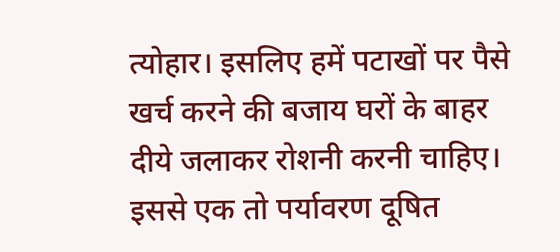त्योहार। इसलिए हमें पटाखों पर पैसे खर्च करने की बजाय घरों के बाहर दीये जलाकर रोशनी करनी चाहिए। इससे एक तो पर्यावरण दूषित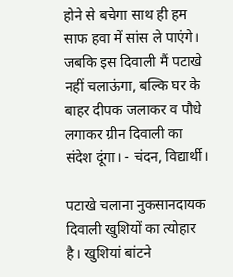होने से बचेगा साथ ही हम साफ हवा में सांस ले पाएंगे। जबकि इस दिवाली मैं पटाखे नहीं चलाऊंगा, बल्कि घर के बाहर दीपक जलाकर व पौधे लगाकर ग्रीन दिवाली का संदेश दूंगा। - चंदन, विद्यार्थी।

पटाखे चलाना नुकसानदायक
दिवाली खुशियों का त्योहार है। खुशियां बांटने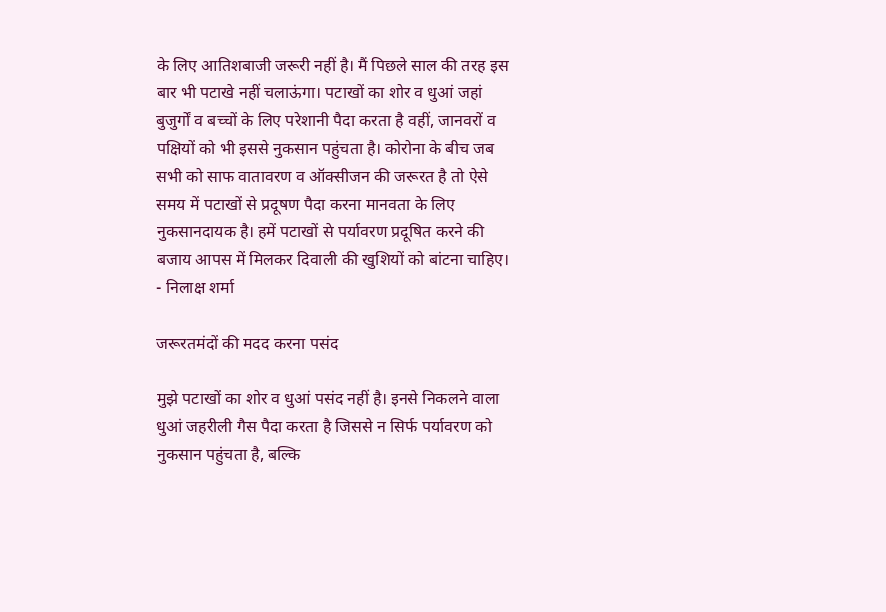के लिए आतिशबाजी जरूरी नहीं है। मैं पिछले साल की तरह इस बार भी पटाखे नहीं चलाऊंगा। पटाखों का शोर व धुआं जहां बुजुर्गों व बच्चों के लिए परेशानी पैदा करता है वहीं, जानवरों व पक्षियों को भी इससे नुकसान पहुंचता है। कोरोना के बीच जब सभी को साफ वातावरण व ऑक्सीजन की जरूरत है तो ऐसे समय में पटाखों से प्रदूषण पैदा करना मानवता के लिए नुकसानदायक है। हमें पटाखों से पर्यावरण प्रदूषित करने की बजाय आपस में मिलकर दिवाली की खुशियों को बांटना चाहिए। - निलाक्ष शर्मा

जरूरतमंदों की मदद करना पसंद

मुझे पटाखों का शोर व धुआं पसंद नहीं है। इनसे निकलने वाला धुआं जहरीली गैस पैदा करता है जिससे न सिर्फ पर्यावरण को नुकसान पहुंचता है, बल्कि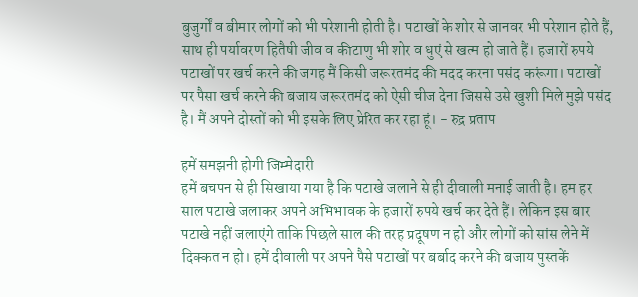बुजुर्गों व बीमार लोगों को भी परेशानी होती है। पटाखों के शोर से जानवर भी परेशान होते हैं, साथ ही पर्यावरण हितैषी जीव व कीटाणु भी शोर व धुएं से खत्म हो जाते हैं। हजारों रुपये पटाखों पर खर्च करने की जगह मैं किसी जरूरतमंद की मदद करना पसंद करूंगा। पटाखों पर पैसा खर्च करने की बजाय जरूरतमंद को ऐसी चीज देना जिससे उसे खुशी मिले मुझे पसंद है। मैं अपने दोस्तों को भी इसके लिए प्रेरित कर रहा हूं। - रुद्र प्रताप

हमें समझनी होगी जिम्मेदारी
हमें बचपन से ही सिखाया गया है कि पटाखे जलाने से ही दीवाली मनाई जाती है। हम हर साल पटाखे जलाकर अपने अभिभावक के हजारों रुपये खर्च कर देते हैं। लेकिन इस बार पटाखे नहीं जलाएंगे ताकि पिछले साल की तरह प्रदूषण न हो और लोगों को सांस लेने में दिक्कत न हो। हमें दीवाली पर अपने पैसे पटाखों पर बर्बाद करने की बजाय पुस्तकें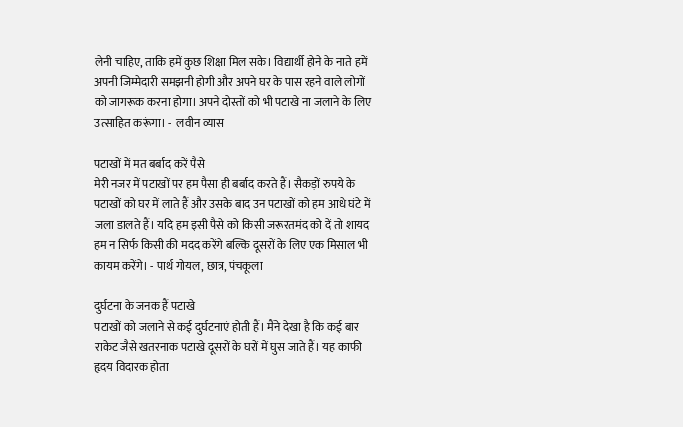लेनी चाहिए, ताकि हमें कुछ शिक्षा मिल सके। विद्यार्थी होने के नाते हमें अपनी जिम्मेदारी समझनी होगी और अपने घर के पास रहने वाले लोगों को जागरूक करना होगा। अपने दोस्तों को भी पटाखे ना जलाने के लिए उत्साहित करूंगा। -  लवीन व्यास

पटाखों में मत बर्बाद करें पैसे
मेरी नजर में पटाखों पर हम पैसा ही बर्बाद करते हैं। सैकड़ों रुपये के पटाखों को घर में लाते हैं और उसके बाद उन पटाखों को हम आधे घंटे में जला डालते हैं। यदि हम इसी पैसे को किसी जरूरतमंद को दें तो शायद हम न सिर्फ किसी की मदद करेंगे बल्कि दूसरों के लिए एक मिसाल भी कायम करेंगे। - पार्थ गोयल, छात्र, पंचकूला

दुर्घटना के जनक हैं पटाखे
पटाखों को जलाने से कई दुर्घटनाएं होती हैं। मैंने देखा है कि कई बार राकेट जैसे खतरनाक पटाखे दूसरों के घरों में घुस जाते हैं। यह काफी हृदय विदारक होता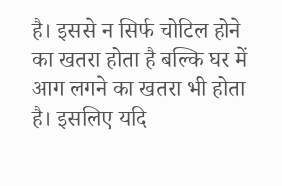है। इससे न सिर्फ चोटिल होने का खतरा होता है बल्कि घर में आग लगने का खतरा भी होता है। इसलिए यदि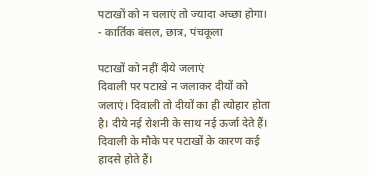पटाखों को न चलाएं तो ज्यादा अच्छा होगा।  - कार्तिक बंसल, छात्र, पंचकूला

पटाखों को नहीं दीये जलाएं
दिवाली पर पटाखे न जलाकर दीयों को जलाएं। दिवाली तो दीयों का ही त्योहार होता है। दीये नई रोशनी के साथ नई ऊर्जा देते हैं। दिवाली के मौके पर पटाखों के कारण कई हादसे होते हैं।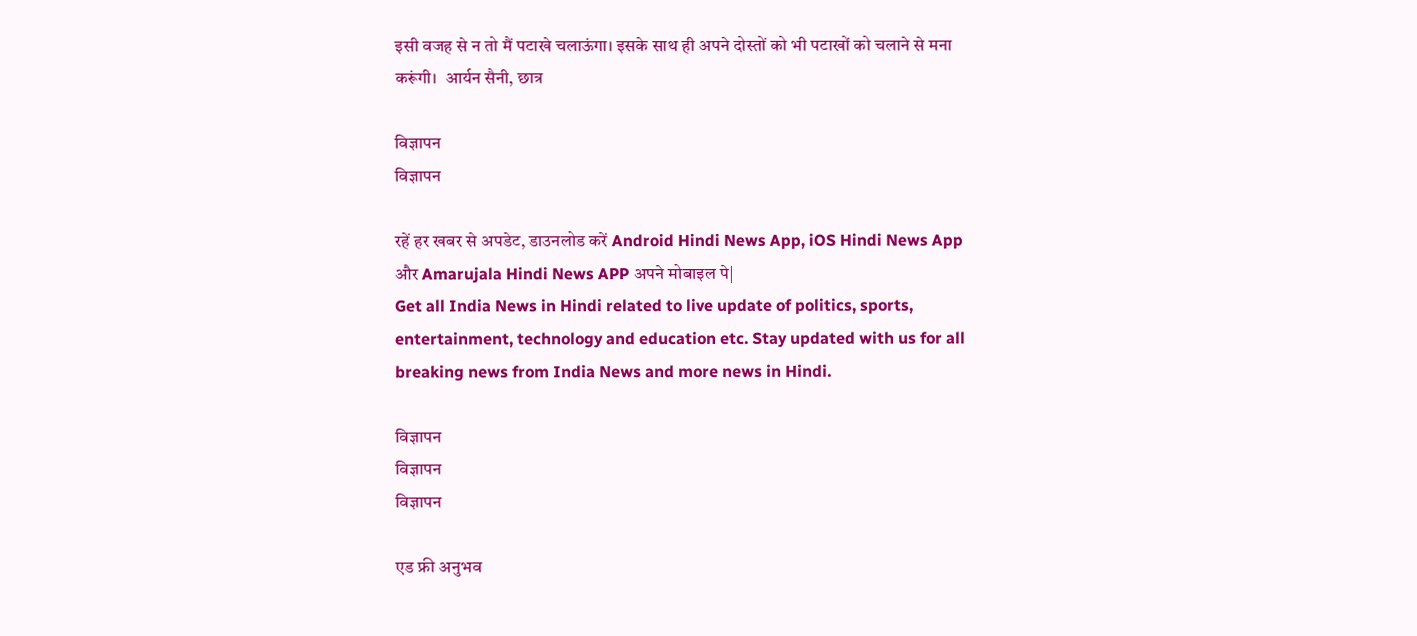इसी वजह से न तो मैं पटाखे चलाऊंगा। इसके साथ ही अपने दोस्तों को भी पटाखों को चलाने से मना करूंगी।  आर्यन सैनी, छात्र

विज्ञापन
विज्ञापन

रहें हर खबर से अपडेट, डाउनलोड करें Android Hindi News App, iOS Hindi News App और Amarujala Hindi News APP अपने मोबाइल पे|
Get all India News in Hindi related to live update of politics, sports, entertainment, technology and education etc. Stay updated with us for all breaking news from India News and more news in Hindi.

विज्ञापन
विज्ञापन
विज्ञापन

एड फ्री अनुभव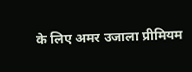के लिए अमर उजाला प्रीमियम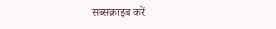सब्सक्राइब करें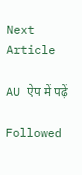Next Article

AU ऐप में पढ़ें

Followed